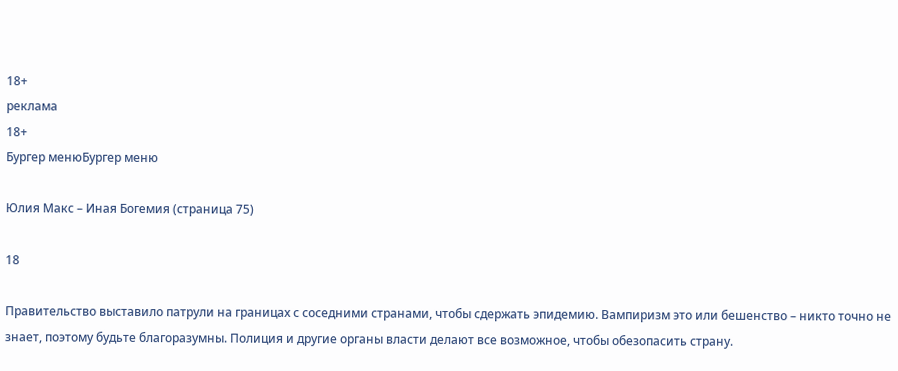18+
реклама
18+
Бургер менюБургер меню

Юлия Макс – Иная Богемия (страница 75)

18

Правительство выставило патрули на границах с соседними странами, чтобы сдержать эпидемию. Вампиризм это или бешенство – никто точно не знает, поэтому будьте благоразумны. Полиция и другие органы власти делают все возможное, чтобы обезопасить страну.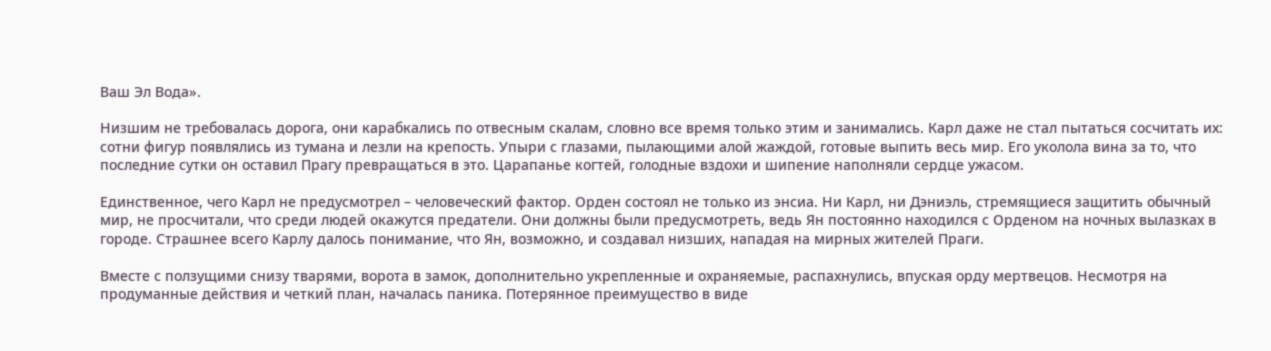Ваш Эл Вода».

Низшим не требовалась дорога, они карабкались по отвесным скалам, словно все время только этим и занимались. Карл даже не стал пытаться сосчитать их: сотни фигур появлялись из тумана и лезли на крепость. Упыри с глазами, пылающими алой жаждой, готовые выпить весь мир. Его уколола вина за то, что последние сутки он оставил Прагу превращаться в это. Царапанье когтей, голодные вздохи и шипение наполняли сердце ужасом.

Единственное, чего Карл не предусмотрел – человеческий фактор. Орден состоял не только из энсиа. Ни Карл, ни Дэниэль, стремящиеся защитить обычный мир, не просчитали, что среди людей окажутся предатели. Они должны были предусмотреть, ведь Ян постоянно находился с Орденом на ночных вылазках в городе. Страшнее всего Карлу далось понимание, что Ян, возможно, и создавал низших, нападая на мирных жителей Праги.

Вместе с ползущими снизу тварями, ворота в замок, дополнительно укрепленные и охраняемые, распахнулись, впуская орду мертвецов. Несмотря на продуманные действия и четкий план, началась паника. Потерянное преимущество в виде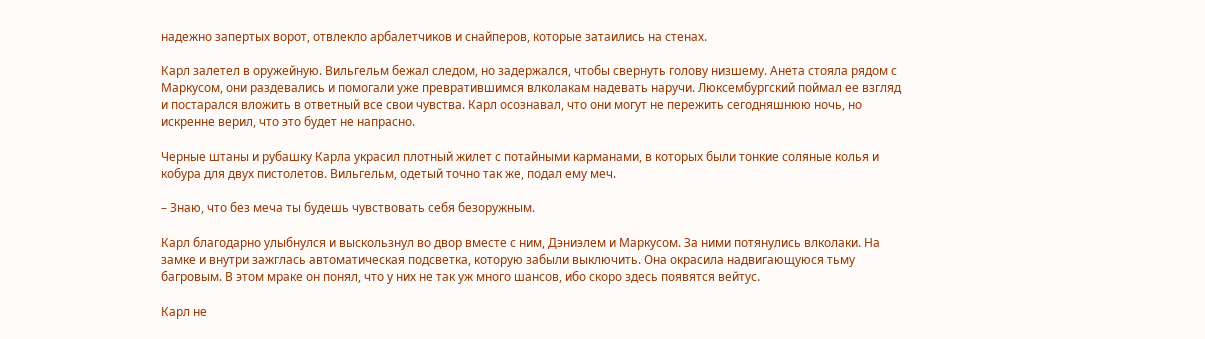надежно запертых ворот, отвлекло арбалетчиков и снайперов, которые затаились на стенах.

Карл залетел в оружейную. Вильгельм бежал следом, но задержался, чтобы свернуть голову низшему. Анета стояла рядом с Маркусом, они раздевались и помогали уже превратившимся влколакам надевать наручи. Люксембургский поймал ее взгляд и постарался вложить в ответный все свои чувства. Карл осознавал, что они могут не пережить сегодняшнюю ночь, но искренне верил, что это будет не напрасно.

Черные штаны и рубашку Карла украсил плотный жилет с потайными карманами, в которых были тонкие соляные колья и кобура для двух пистолетов. Вильгельм, одетый точно так же, подал ему меч.

– Знаю, что без меча ты будешь чувствовать себя безоружным.

Карл благодарно улыбнулся и выскользнул во двор вместе с ним, Дэниэлем и Маркусом. За ними потянулись влколаки. На замке и внутри зажглась автоматическая подсветка, которую забыли выключить. Она окрасила надвигающуюся тьму багровым. В этом мраке он понял, что у них не так уж много шансов, ибо скоро здесь появятся вейтус.

Карл не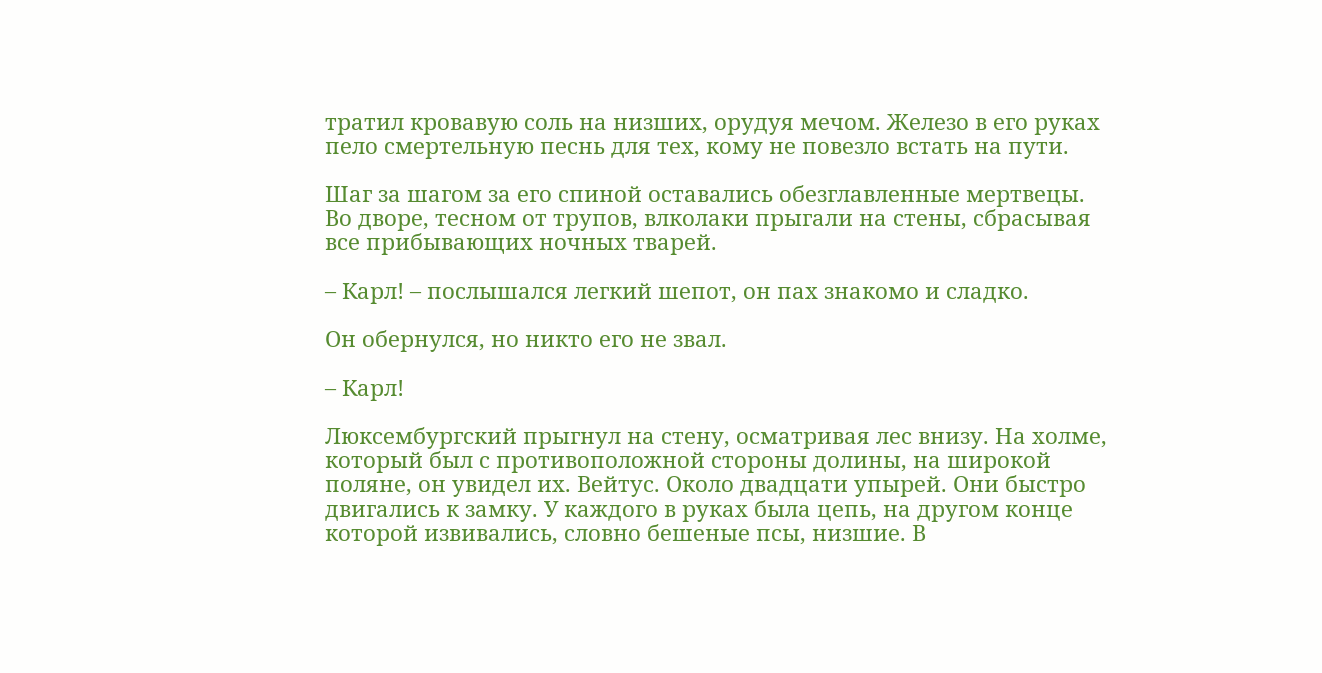тратил кровавую соль на низших, орудуя мечом. Железо в его руках пело смертельную песнь для тех, кому не повезло встать на пути.

Шаг за шагом за его спиной оставались обезглавленные мертвецы. Во дворе, тесном от трупов, влколаки прыгали на стены, сбрасывая все прибывающих ночных тварей.

– Карл! – послышался легкий шепот, он пах знакомо и сладко.

Он обернулся, но никто его не звал.

– Карл!

Люксембургский прыгнул на стену, осматривая лес внизу. На холме, который был с противоположной стороны долины, на широкой поляне, он увидел их. Вейтус. Около двадцати упырей. Они быстро двигались к замку. У каждого в руках была цепь, на другом конце которой извивались, словно бешеные псы, низшие. В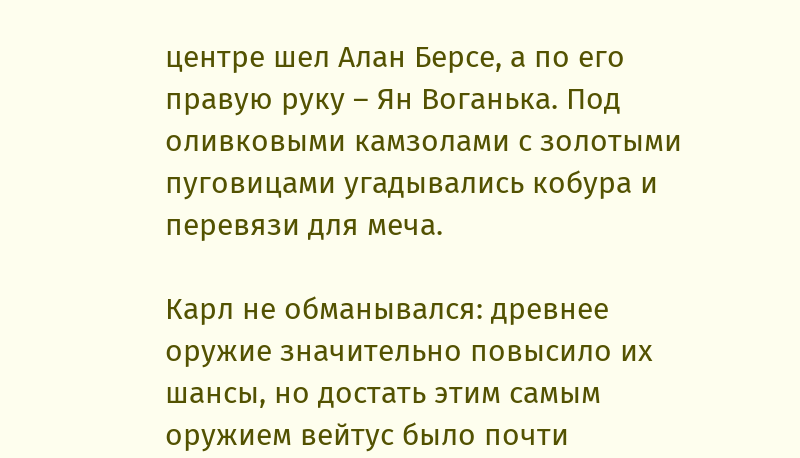центре шел Алан Берсе, а по его правую руку – Ян Воганька. Под оливковыми камзолами с золотыми пуговицами угадывались кобура и перевязи для меча.

Карл не обманывался: древнее оружие значительно повысило их шансы, но достать этим самым оружием вейтус было почти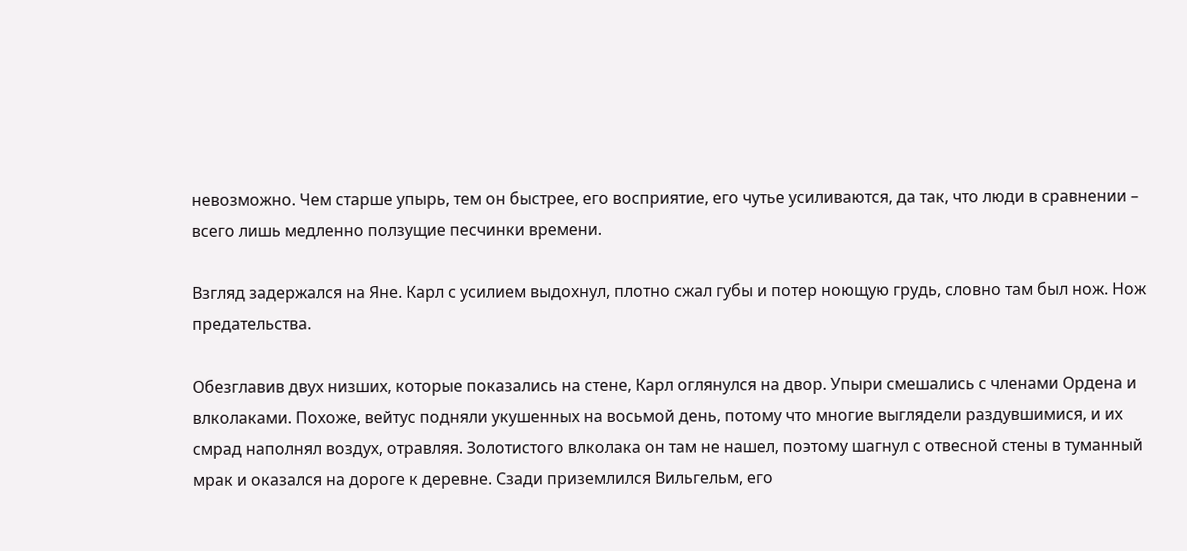невозможно. Чем старше упырь, тем он быстрее, его восприятие, его чутье усиливаются, да так, что люди в сравнении – всего лишь медленно ползущие песчинки времени.

Взгляд задержался на Яне. Карл с усилием выдохнул, плотно сжал губы и потер ноющую грудь, словно там был нож. Нож предательства.

Обезглавив двух низших, которые показались на стене, Карл оглянулся на двор. Упыри смешались с членами Ордена и влколаками. Похоже, вейтус подняли укушенных на восьмой день, потому что многие выглядели раздувшимися, и их смрад наполнял воздух, отравляя. Золотистого влколака он там не нашел, поэтому шагнул с отвесной стены в туманный мрак и оказался на дороге к деревне. Сзади приземлился Вильгельм, его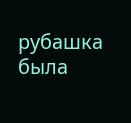рубашка была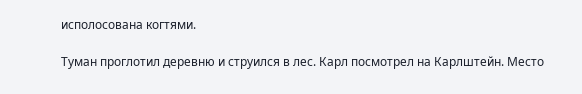исполосована когтями.

Туман проглотил деревню и струился в лес. Карл посмотрел на Карлштейн. Место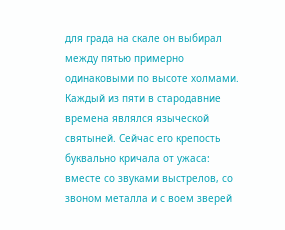для града на скале он выбирал между пятью примерно одинаковыми по высоте холмами. Каждый из пяти в стародавние времена являлся языческой святыней. Сейчас его крепость буквально кричала от ужаса: вместе со звуками выстрелов, со звоном металла и с воем зверей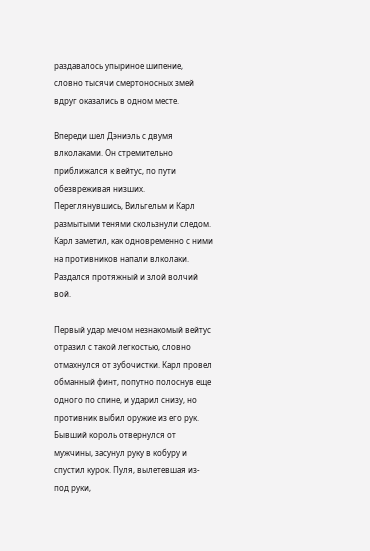раздавалось упыриное шипение, словно тысячи смертоносных змей вдруг оказались в одном месте.

Впереди шел Дэниэль с двумя влколаками. Он стремительно приближался к вейтус, по пути обезвреживая низших. Переглянувшись, Вильгельм и Карл размытыми тенями скользнули следом. Карл заметил, как одновременно с ними на противников напали влколаки. Раздался протяжный и злой волчий вой.

Первый удар мечом незнакомый вейтус отразил с такой легкостью, словно отмахнулся от зубочистки. Карл провел обманный финт, попутно полоснув еще одного по спине, и ударил снизу, но противник выбил оружие из его рук. Бывший король отвернулся от мужчины, засунул руку в кобуру и спустил курок. Пуля, вылетевшая из-под руки,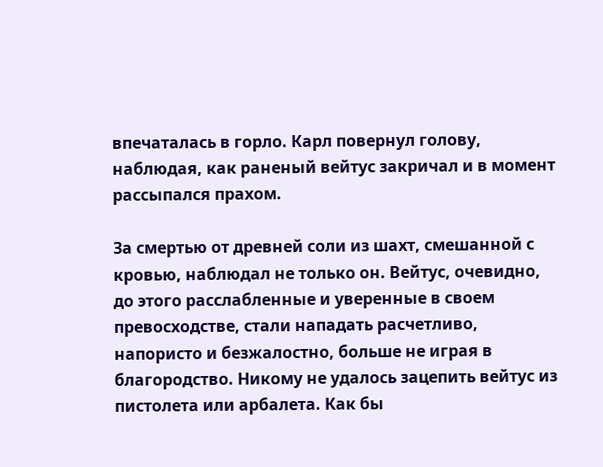впечаталась в горло. Карл повернул голову, наблюдая, как раненый вейтус закричал и в момент рассыпался прахом.

За смертью от древней соли из шахт, смешанной с кровью, наблюдал не только он. Вейтус, очевидно, до этого расслабленные и уверенные в своем превосходстве, стали нападать расчетливо, напористо и безжалостно, больше не играя в благородство. Никому не удалось зацепить вейтус из пистолета или арбалета. Как бы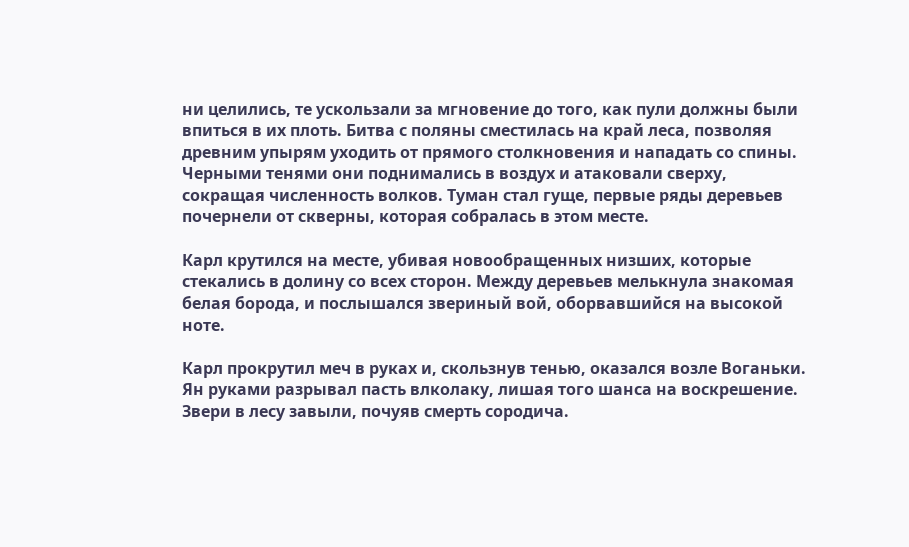ни целились, те ускользали за мгновение до того, как пули должны были впиться в их плоть. Битва с поляны сместилась на край леса, позволяя древним упырям уходить от прямого столкновения и нападать со спины. Черными тенями они поднимались в воздух и атаковали сверху, сокращая численность волков. Туман стал гуще, первые ряды деревьев почернели от скверны, которая собралась в этом месте.

Карл крутился на месте, убивая новообращенных низших, которые стекались в долину со всех сторон. Между деревьев мелькнула знакомая белая борода, и послышался звериный вой, оборвавшийся на высокой ноте.

Карл прокрутил меч в руках и, скользнув тенью, оказался возле Воганьки. Ян руками разрывал пасть влколаку, лишая того шанса на воскрешение. Звери в лесу завыли, почуяв смерть сородича.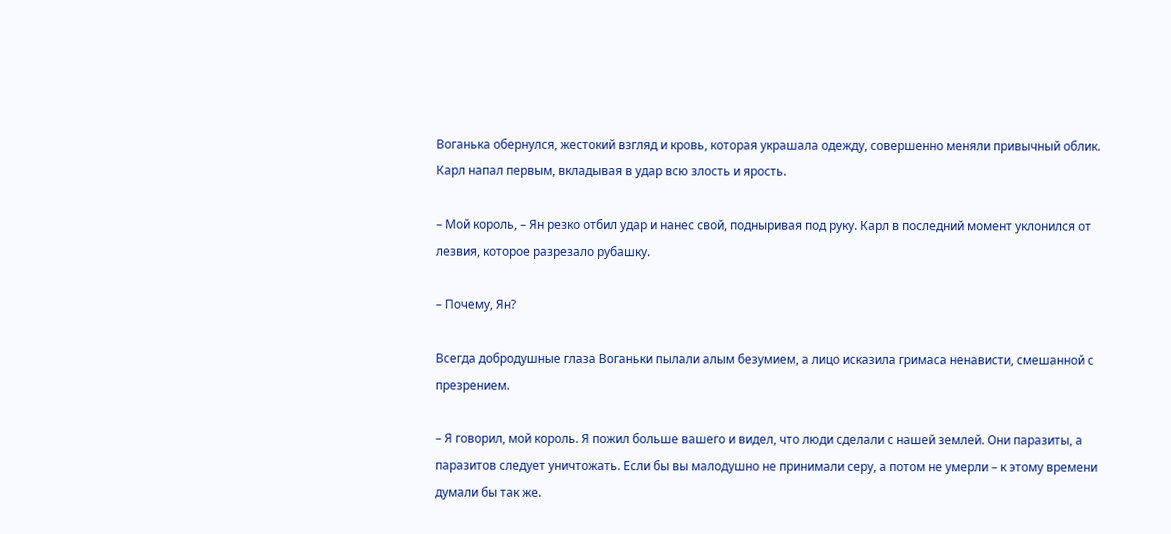Воганька обернулся, жестокий взгляд и кровь, которая украшала одежду, совершенно меняли привычный облик. Карл напал первым, вкладывая в удар всю злость и ярость.

– Мой король, – Ян резко отбил удар и нанес свой, подныривая под руку. Карл в последний момент уклонился от лезвия, которое разрезало рубашку.

– Почему, Ян?

Всегда добродушные глаза Воганьки пылали алым безумием, а лицо исказила гримаса ненависти, смешанной с презрением.

– Я говорил, мой король. Я пожил больше вашего и видел, что люди сделали с нашей землей. Они паразиты, а паразитов следует уничтожать. Если бы вы малодушно не принимали серу, а потом не умерли – к этому времени думали бы так же.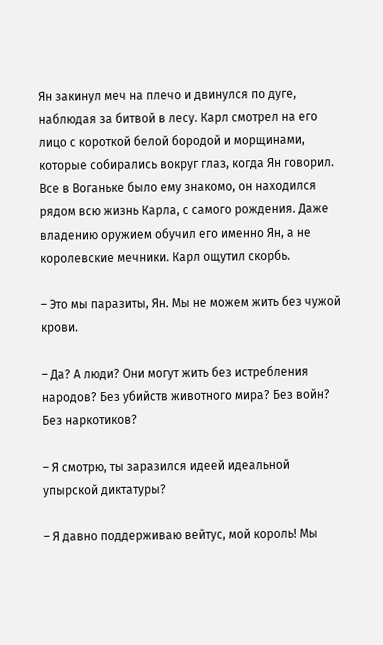Ян закинул меч на плечо и двинулся по дуге, наблюдая за битвой в лесу. Карл смотрел на его лицо с короткой белой бородой и морщинами, которые собирались вокруг глаз, когда Ян говорил. Все в Воганьке было ему знакомо, он находился рядом всю жизнь Карла, с самого рождения. Даже владению оружием обучил его именно Ян, а не королевские мечники. Карл ощутил скорбь.

– Это мы паразиты, Ян. Мы не можем жить без чужой крови.

– Да? А люди? Они могут жить без истребления народов? Без убийств животного мира? Без войн? Без наркотиков?

– Я смотрю, ты заразился идеей идеальной упырской диктатуры?

– Я давно поддерживаю вейтус, мой король! Мы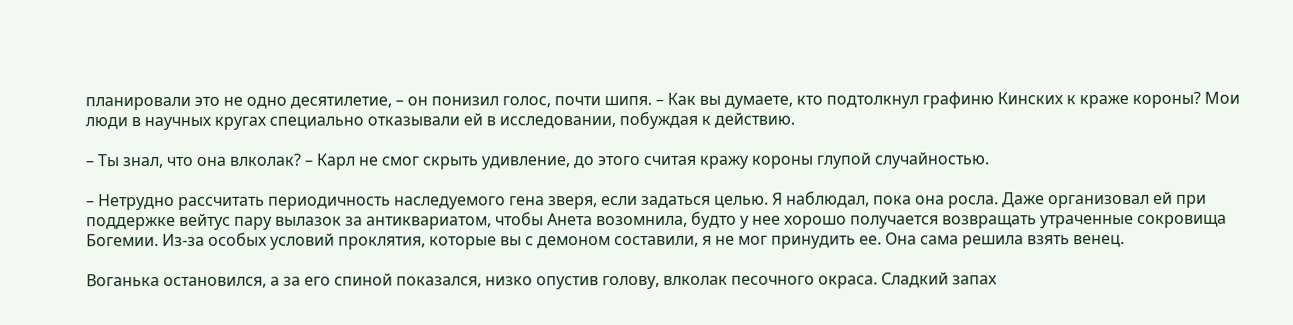планировали это не одно десятилетие, – он понизил голос, почти шипя. – Как вы думаете, кто подтолкнул графиню Кинских к краже короны? Мои люди в научных кругах специально отказывали ей в исследовании, побуждая к действию.

– Ты знал, что она влколак? – Карл не смог скрыть удивление, до этого считая кражу короны глупой случайностью.

– Нетрудно рассчитать периодичность наследуемого гена зверя, если задаться целью. Я наблюдал, пока она росла. Даже организовал ей при поддержке вейтус пару вылазок за антиквариатом, чтобы Анета возомнила, будто у нее хорошо получается возвращать утраченные сокровища Богемии. Из-за особых условий проклятия, которые вы с демоном составили, я не мог принудить ее. Она сама решила взять венец.

Воганька остановился, а за его спиной показался, низко опустив голову, влколак песочного окраса. Сладкий запах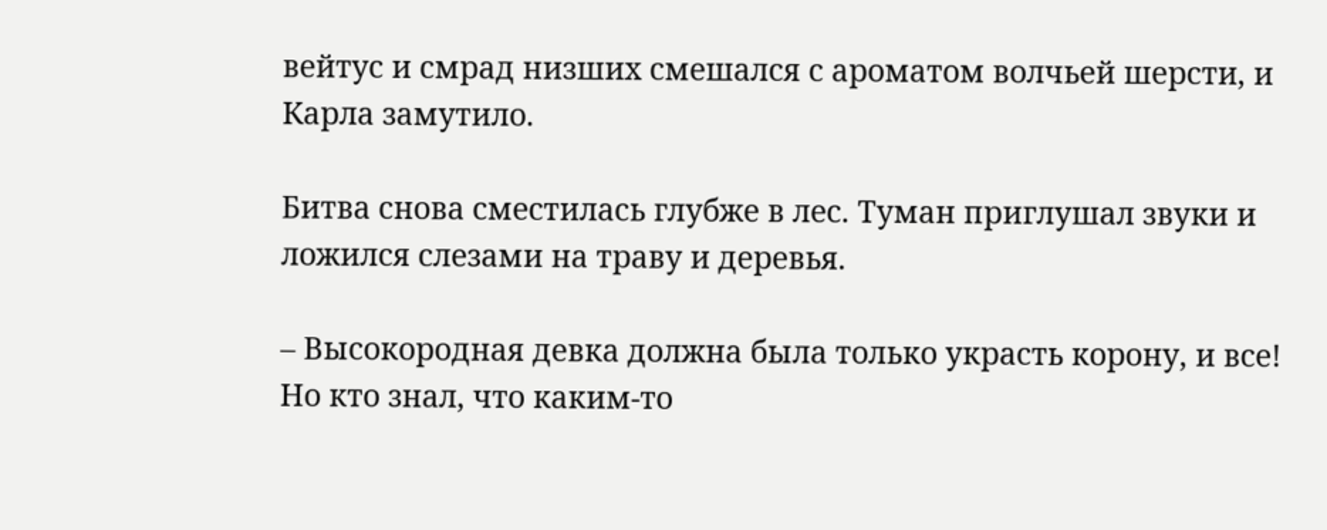вейтус и смрад низших смешался с ароматом волчьей шерсти, и Карла замутило.

Битва снова сместилась глубже в лес. Туман приглушал звуки и ложился слезами на траву и деревья.

– Высокородная девка должна была только украсть корону, и все! Но кто знал, что каким-то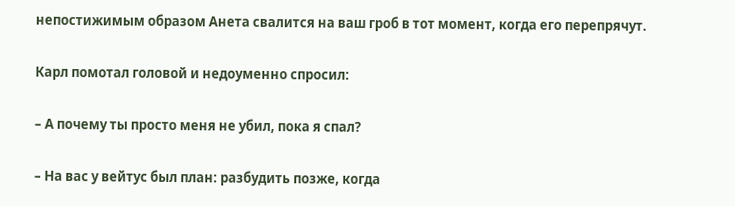непостижимым образом Анета свалится на ваш гроб в тот момент, когда его перепрячут.

Карл помотал головой и недоуменно спросил:

– А почему ты просто меня не убил, пока я спал?

– На вас у вейтус был план: разбудить позже, когда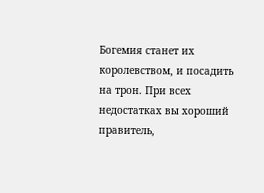Богемия станет их королевством, и посадить на трон. При всех недостатках вы хороший правитель,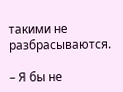такими не разбрасываются.

– Я бы не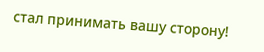стал принимать вашу сторону!